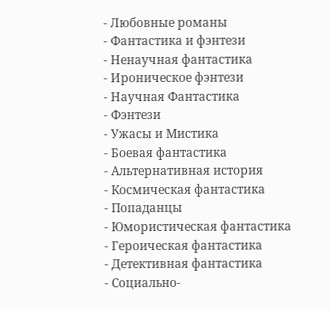- Любовные романы
- Фантастика и фэнтези
- Ненаучная фантастика
- Ироническое фэнтези
- Научная Фантастика
- Фэнтези
- Ужасы и Мистика
- Боевая фантастика
- Альтернативная история
- Космическая фантастика
- Попаданцы
- Юмористическая фантастика
- Героическая фантастика
- Детективная фантастика
- Социально-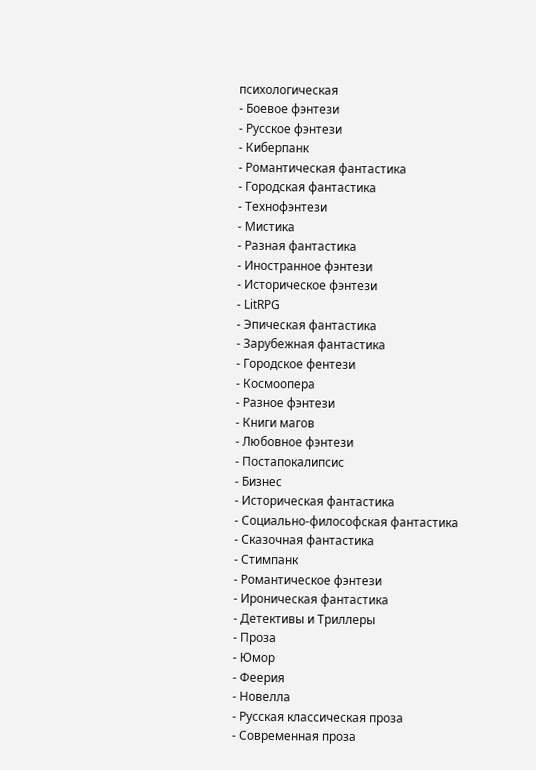психологическая
- Боевое фэнтези
- Русское фэнтези
- Киберпанк
- Романтическая фантастика
- Городская фантастика
- Технофэнтези
- Мистика
- Разная фантастика
- Иностранное фэнтези
- Историческое фэнтези
- LitRPG
- Эпическая фантастика
- Зарубежная фантастика
- Городское фентези
- Космоопера
- Разное фэнтези
- Книги магов
- Любовное фэнтези
- Постапокалипсис
- Бизнес
- Историческая фантастика
- Социально-философская фантастика
- Сказочная фантастика
- Стимпанк
- Романтическое фэнтези
- Ироническая фантастика
- Детективы и Триллеры
- Проза
- Юмор
- Феерия
- Новелла
- Русская классическая проза
- Современная проза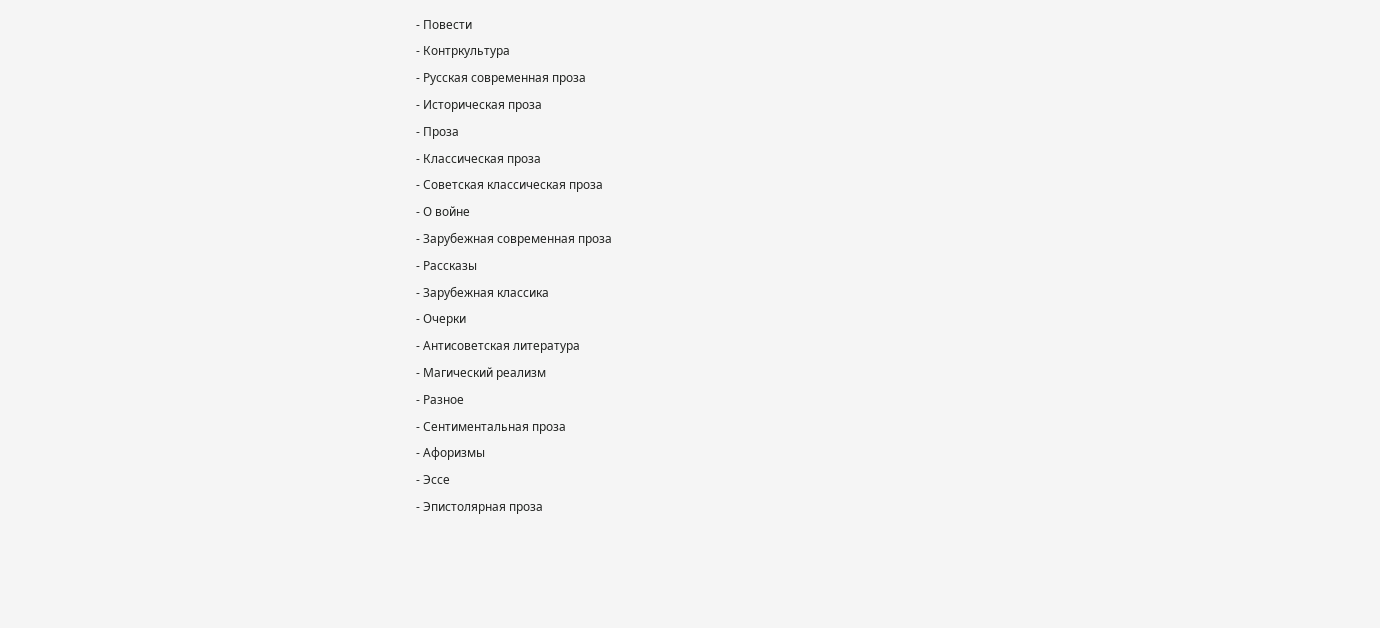- Повести
- Контркультура
- Русская современная проза
- Историческая проза
- Проза
- Классическая проза
- Советская классическая проза
- О войне
- Зарубежная современная проза
- Рассказы
- Зарубежная классика
- Очерки
- Антисоветская литература
- Магический реализм
- Разное
- Сентиментальная проза
- Афоризмы
- Эссе
- Эпистолярная проза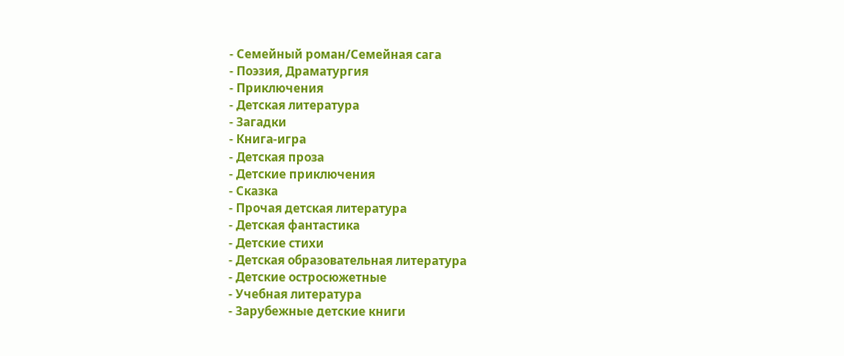- Семейный роман/Семейная сага
- Поэзия, Драматургия
- Приключения
- Детская литература
- Загадки
- Книга-игра
- Детская проза
- Детские приключения
- Сказка
- Прочая детская литература
- Детская фантастика
- Детские стихи
- Детская образовательная литература
- Детские остросюжетные
- Учебная литература
- Зарубежные детские книги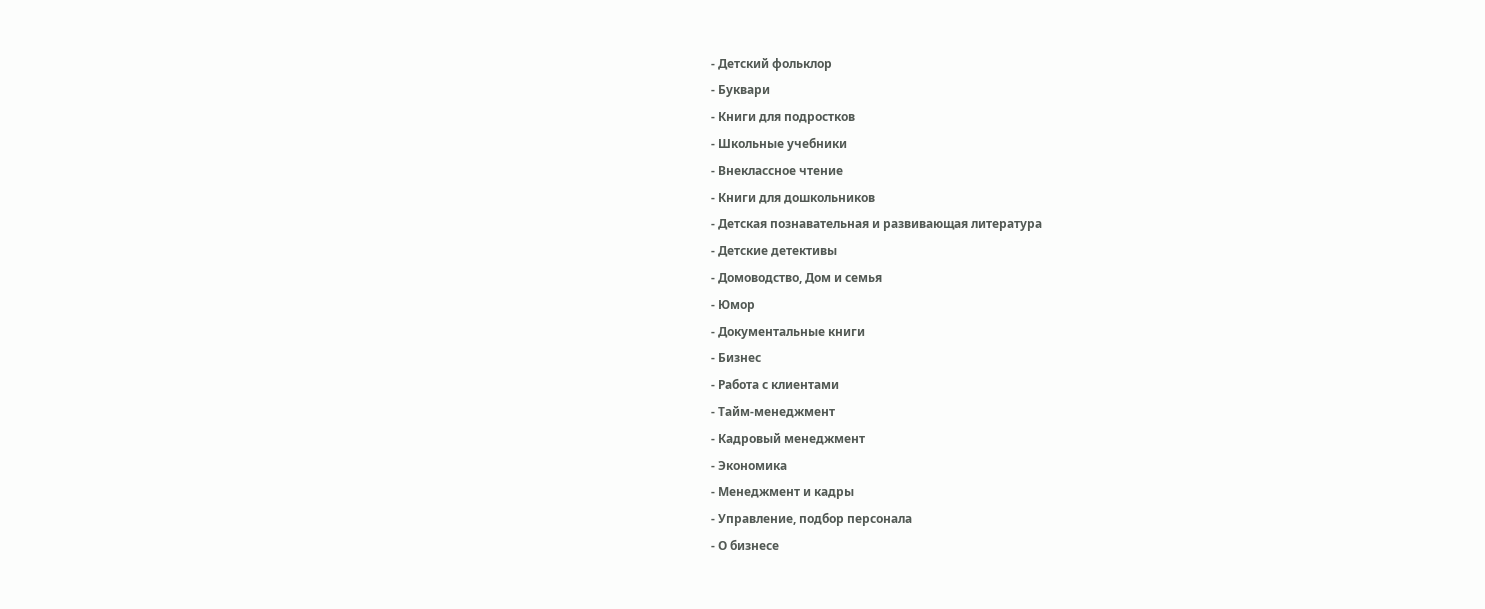- Детский фольклор
- Буквари
- Книги для подростков
- Школьные учебники
- Внеклассное чтение
- Книги для дошкольников
- Детская познавательная и развивающая литература
- Детские детективы
- Домоводство, Дом и семья
- Юмор
- Документальные книги
- Бизнес
- Работа с клиентами
- Тайм-менеджмент
- Кадровый менеджмент
- Экономика
- Менеджмент и кадры
- Управление, подбор персонала
- О бизнесе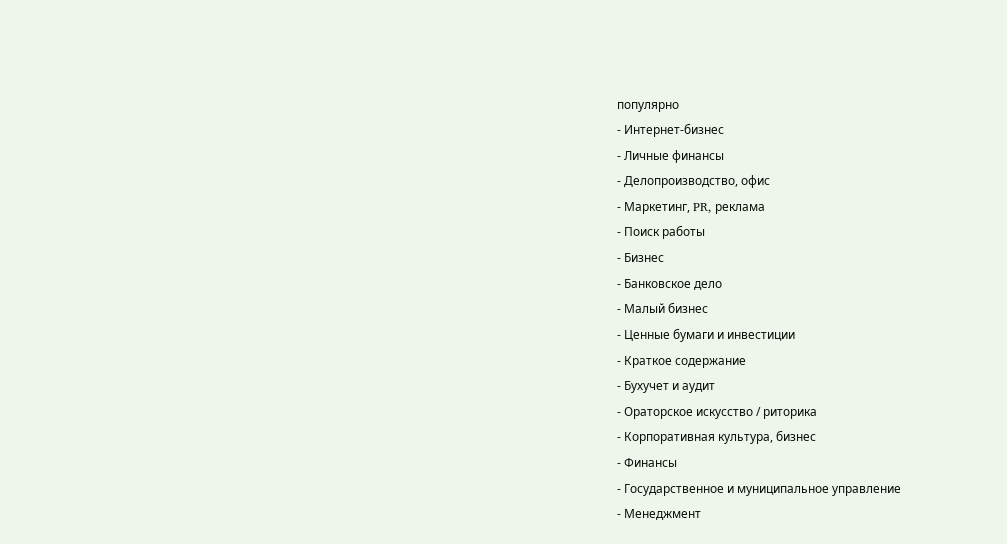популярно
- Интернет-бизнес
- Личные финансы
- Делопроизводство, офис
- Маркетинг, PR, реклама
- Поиск работы
- Бизнес
- Банковское дело
- Малый бизнес
- Ценные бумаги и инвестиции
- Краткое содержание
- Бухучет и аудит
- Ораторское искусство / риторика
- Корпоративная культура, бизнес
- Финансы
- Государственное и муниципальное управление
- Менеджмент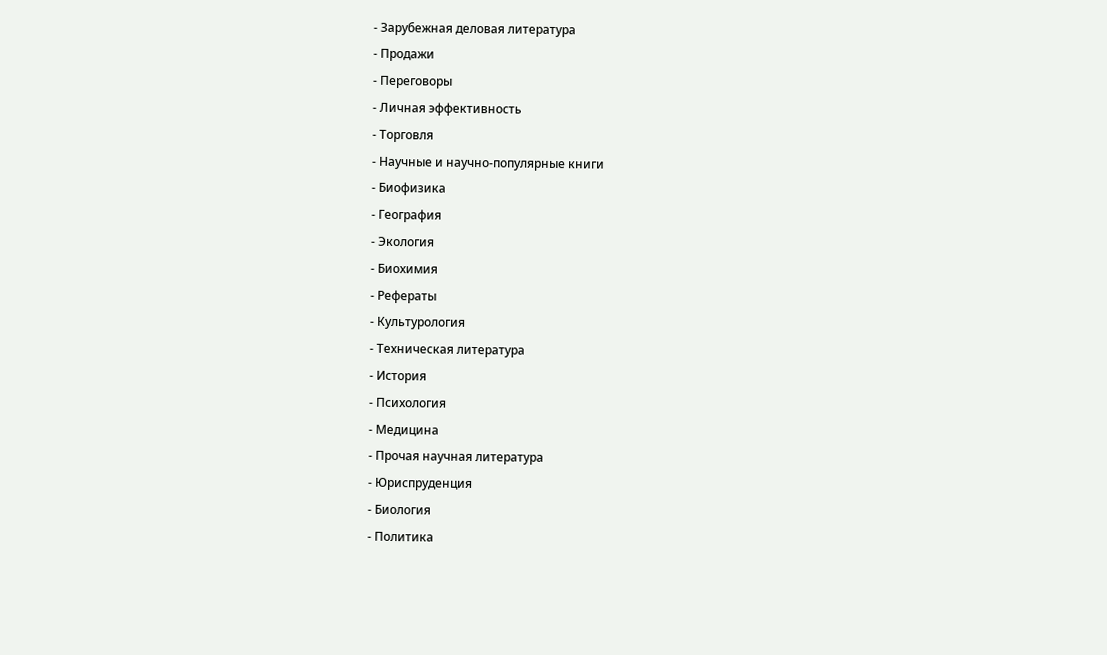- Зарубежная деловая литература
- Продажи
- Переговоры
- Личная эффективность
- Торговля
- Научные и научно-популярные книги
- Биофизика
- География
- Экология
- Биохимия
- Рефераты
- Культурология
- Техническая литература
- История
- Психология
- Медицина
- Прочая научная литература
- Юриспруденция
- Биология
- Политика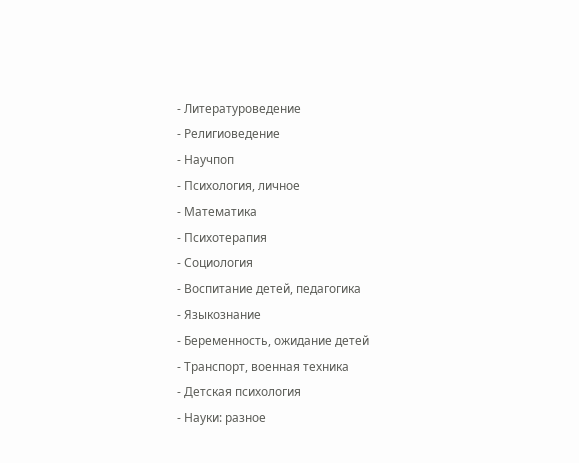- Литературоведение
- Религиоведение
- Научпоп
- Психология, личное
- Математика
- Психотерапия
- Социология
- Воспитание детей, педагогика
- Языкознание
- Беременность, ожидание детей
- Транспорт, военная техника
- Детская психология
- Науки: разное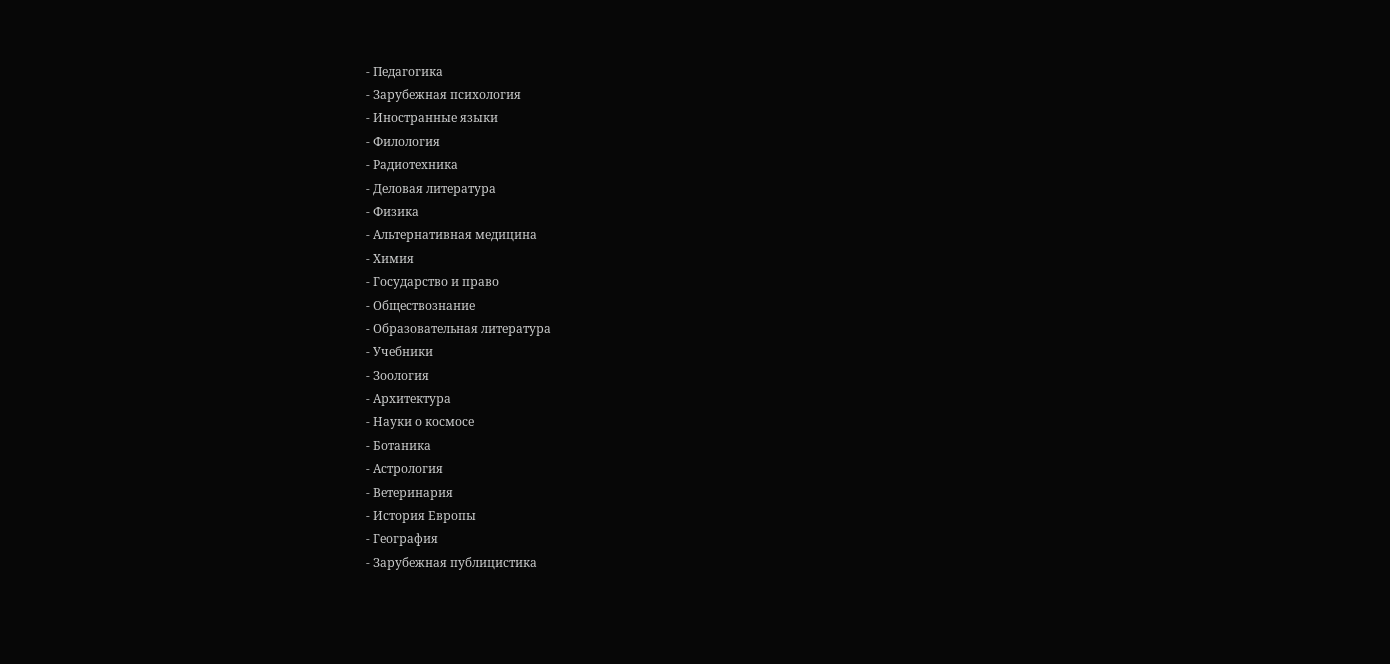- Педагогика
- Зарубежная психология
- Иностранные языки
- Филология
- Радиотехника
- Деловая литература
- Физика
- Альтернативная медицина
- Химия
- Государство и право
- Обществознание
- Образовательная литература
- Учебники
- Зоология
- Архитектура
- Науки о космосе
- Ботаника
- Астрология
- Ветеринария
- История Европы
- География
- Зарубежная публицистика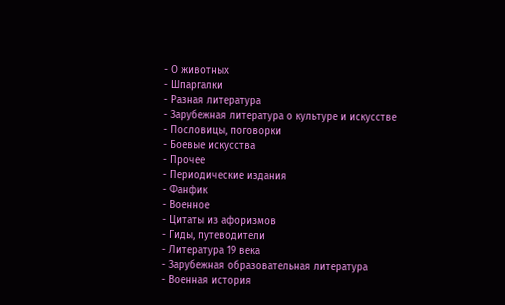- О животных
- Шпаргалки
- Разная литература
- Зарубежная литература о культуре и искусстве
- Пословицы, поговорки
- Боевые искусства
- Прочее
- Периодические издания
- Фанфик
- Военное
- Цитаты из афоризмов
- Гиды, путеводители
- Литература 19 века
- Зарубежная образовательная литература
- Военная история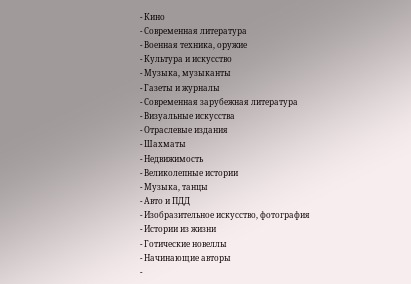- Кино
- Современная литература
- Военная техника, оружие
- Культура и искусство
- Музыка, музыканты
- Газеты и журналы
- Современная зарубежная литература
- Визуальные искусства
- Отраслевые издания
- Шахматы
- Недвижимость
- Великолепные истории
- Музыка, танцы
- Авто и ПДД
- Изобразительное искусство, фотография
- Истории из жизни
- Готические новеллы
- Начинающие авторы
-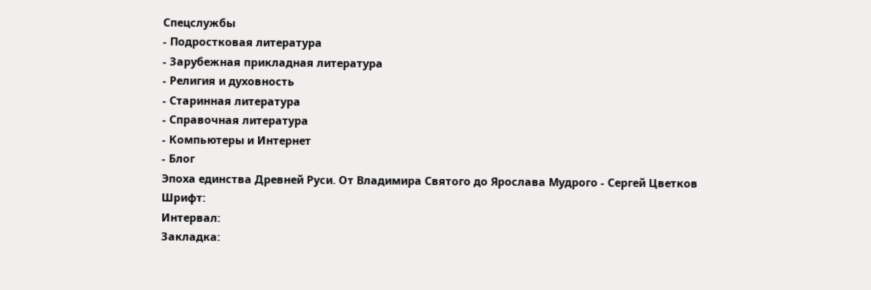Спецслужбы
- Подростковая литература
- Зарубежная прикладная литература
- Религия и духовность
- Старинная литература
- Справочная литература
- Компьютеры и Интернет
- Блог
Эпоха единства Древней Руси. От Владимира Святого до Ярослава Мудрого - Сергей Цветков
Шрифт:
Интервал:
Закладка: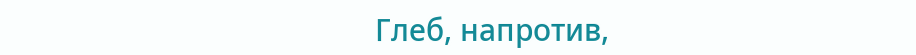Глеб, напротив,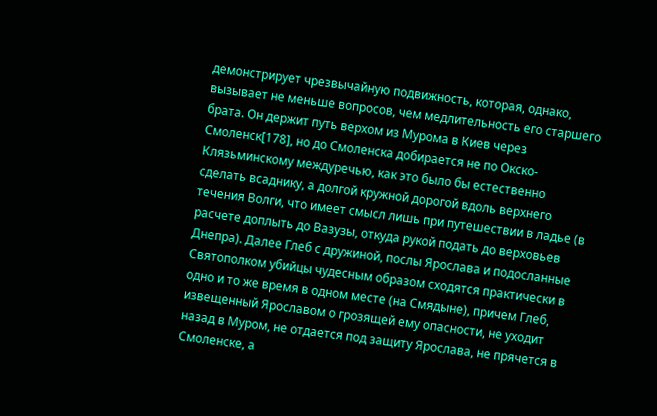демонстрирует чрезвычайную подвижность, которая, однако, вызывает не меньше вопросов, чем медлительность его старшего брата. Он держит путь верхом из Мурома в Киев через Смоленск[178], но до Смоленска добирается не по Окско-Клязьминскому междуречью, как это было бы естественно сделать всаднику, а долгой кружной дорогой вдоль верхнего течения Волги, что имеет смысл лишь при путешествии в ладье (в расчете доплыть до Вазузы, откуда рукой подать до верховьев Днепра). Далее Глеб с дружиной, послы Ярослава и подосланные Святополком убийцы чудесным образом сходятся практически в одно и то же время в одном месте (на Смядыне), причем Глеб, извещенный Ярославом о грозящей ему опасности, не уходит назад в Муром, не отдается под защиту Ярослава, не прячется в Смоленске, а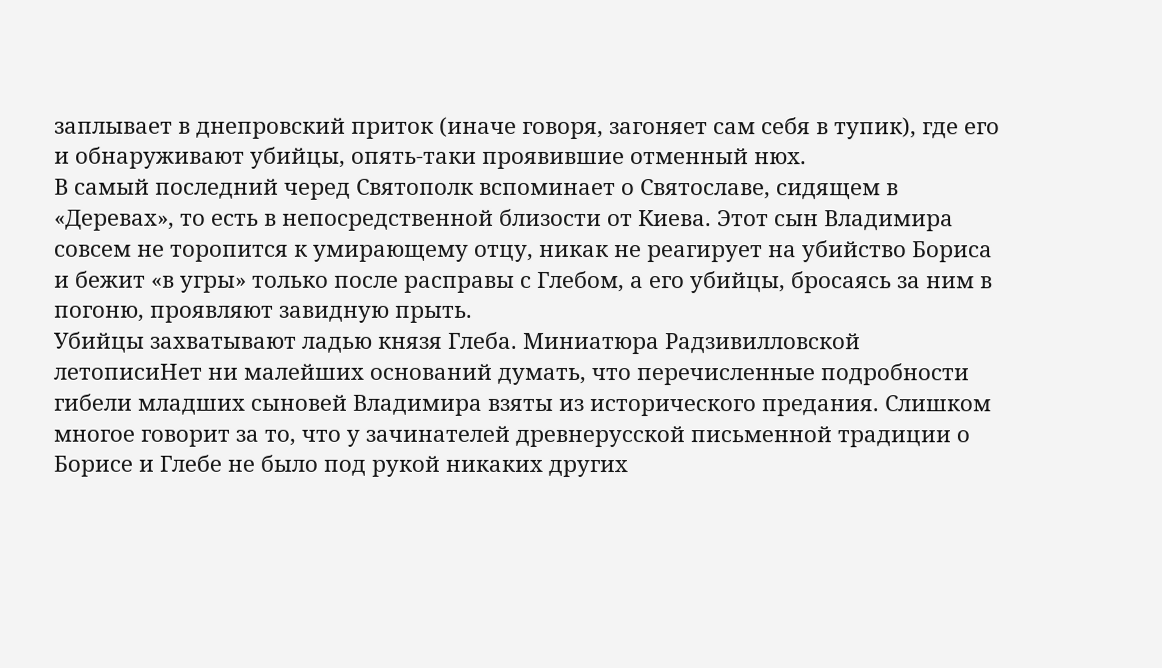заплывает в днепровский приток (иначе говоря, загоняет сам себя в тупик), где его и обнаруживают убийцы, опять-таки проявившие отменный нюх.
В самый последний черед Святополк вспоминает о Святославе, сидящем в «Деревах», то есть в непосредственной близости от Киева. Этот сын Владимира совсем не торопится к умирающему отцу, никак не реагирует на убийство Бориса и бежит «в угры» только после расправы с Глебом, а его убийцы, бросаясь за ним в погоню, проявляют завидную прыть.
Убийцы захватывают ладью князя Глеба. Миниатюра Радзивилловской летописиНет ни малейших оснований думать, что перечисленные подробности гибели младших сыновей Владимира взяты из исторического предания. Слишком многое говорит за то, что у зачинателей древнерусской письменной традиции о Борисе и Глебе не было под рукой никаких других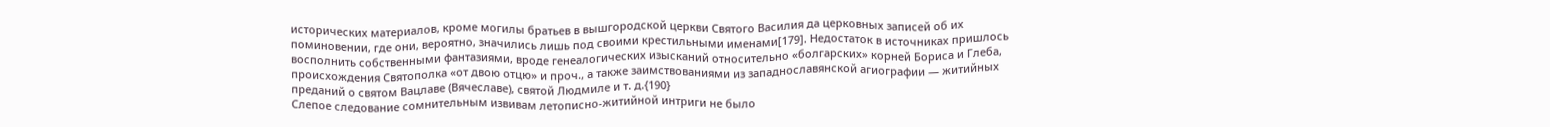исторических материалов, кроме могилы братьев в вышгородской церкви Святого Василия да церковных записей об их поминовении, где они, вероятно, значились лишь под своими крестильными именами[179]. Недостаток в источниках пришлось восполнить собственными фантазиями, вроде генеалогических изысканий относительно «болгарских» корней Бориса и Глеба, происхождения Святополка «от двою отцю» и проч., а также заимствованиями из западнославянской агиографии — житийных преданий о святом Вацлаве (Вячеславе), святой Людмиле и т. д.{190}
Слепое следование сомнительным извивам летописно-житийной интриги не было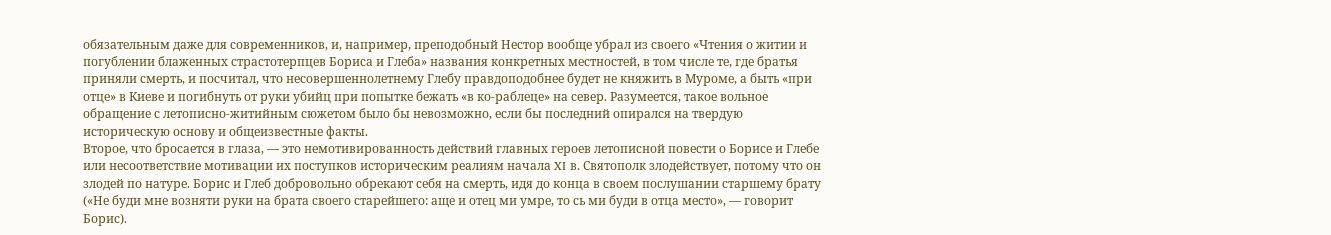обязательным даже для современников, и, например, преподобный Нестор вообще убрал из своего «Чтения о житии и погублении блаженных страстотерпцев Бориса и Глеба» названия конкретных местностей, в том числе те, где братья приняли смерть, и посчитал, что несовершеннолетнему Глебу правдоподобнее будет не княжить в Муроме, а быть «при отце» в Киеве и погибнуть от руки убийц при попытке бежать «в ко-раблеце» на север. Разумеется, такое вольное обращение с летописно-житийным сюжетом было бы невозможно, если бы последний опирался на твердую историческую основу и общеизвестные факты.
Второе, что бросается в глаза, — это немотивированность действий главных героев летописной повести о Борисе и Глебе или несоответствие мотивации их поступков историческим реалиям начала XI в. Святополк злодействует, потому что он злодей по натуре. Борис и Глеб добровольно обрекают себя на смерть, идя до конца в своем послушании старшему брату («Не буди мне возняти руки на брата своего старейшего: аще и отец ми умре, то сь ми буди в отца место», — говорит Борис).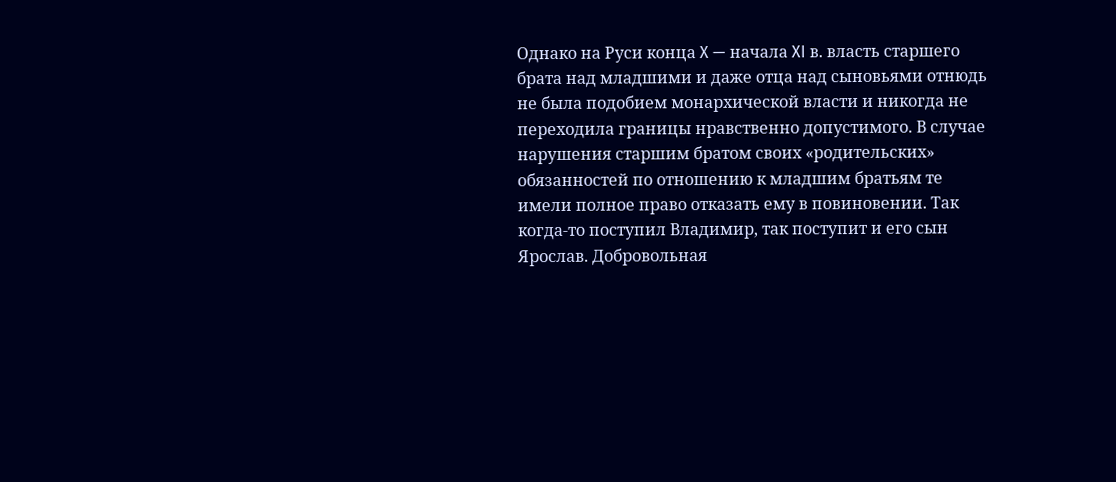Однако на Руси конца X — начала XI в. власть старшего брата над младшими и даже отца над сыновьями отнюдь не была подобием монархической власти и никогда не переходила границы нравственно допустимого. В случае нарушения старшим братом своих «родительских» обязанностей по отношению к младшим братьям те имели полное право отказать ему в повиновении. Так когда-то поступил Владимир, так поступит и его сын Ярослав. Добровольная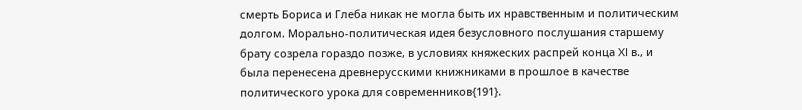смерть Бориса и Глеба никак не могла быть их нравственным и политическим долгом. Морально-политическая идея безусловного послушания старшему брату созрела гораздо позже, в условиях княжеских распрей конца XI в., и была перенесена древнерусскими книжниками в прошлое в качестве политического урока для современников{191}.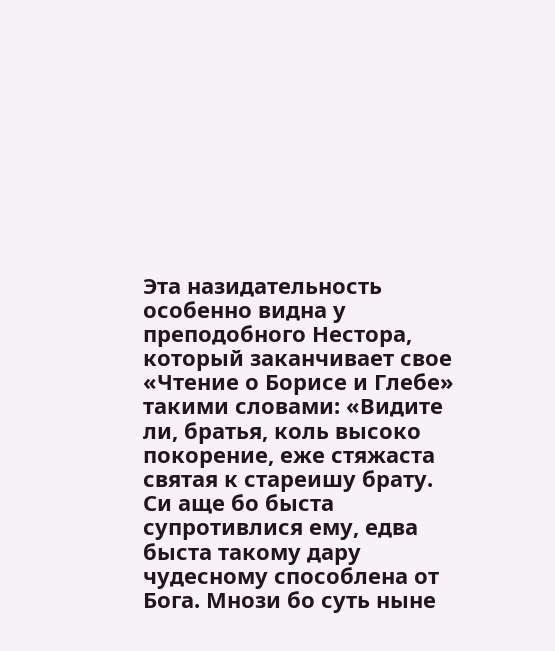Эта назидательность особенно видна у преподобного Нестора, который заканчивает свое «Чтение о Борисе и Глебе» такими словами: «Видите ли, братья, коль высоко покорение, еже стяжаста святая к стареишу брату. Си аще бо быста супротивлися ему, едва быста такому дару чудесному способлена от Бога. Мнози бо суть ныне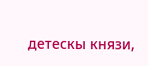детескы князи,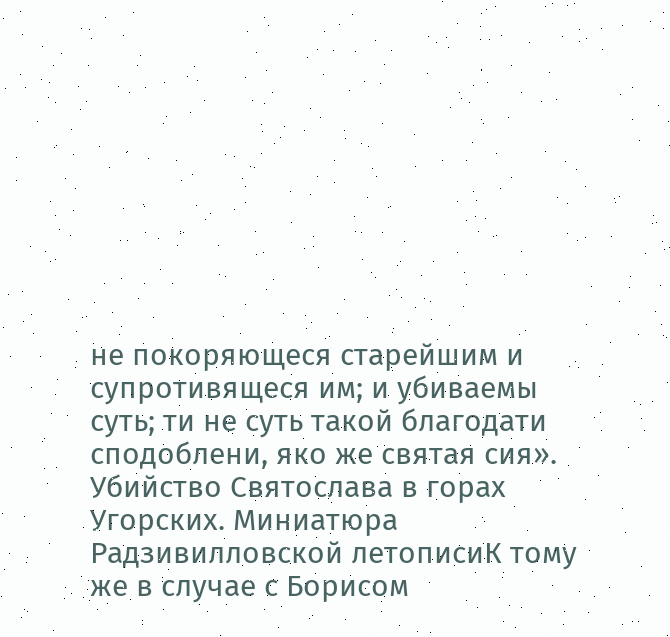не покоряющеся старейшим и супротивящеся им; и убиваемы суть; ти не суть такой благодати сподоблени, яко же святая сия».
Убийство Святослава в горах Угорских. Миниатюра Радзивилловской летописиК тому же в случае с Борисом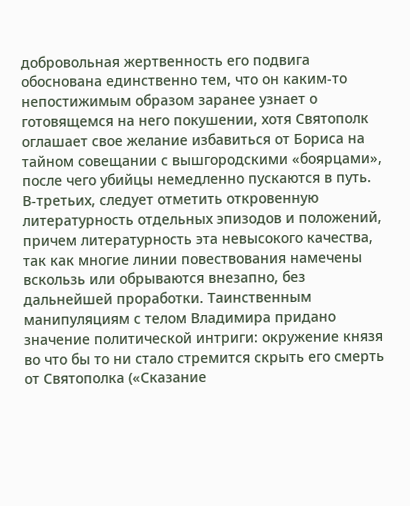добровольная жертвенность его подвига обоснована единственно тем, что он каким-то непостижимым образом заранее узнает о готовящемся на него покушении, хотя Святополк оглашает свое желание избавиться от Бориса на тайном совещании с вышгородскими «боярцами», после чего убийцы немедленно пускаются в путь.
В-третьих, следует отметить откровенную литературность отдельных эпизодов и положений, причем литературность эта невысокого качества, так как многие линии повествования намечены вскользь или обрываются внезапно, без дальнейшей проработки. Таинственным манипуляциям с телом Владимира придано значение политической интриги: окружение князя во что бы то ни стало стремится скрыть его смерть от Святополка («Сказание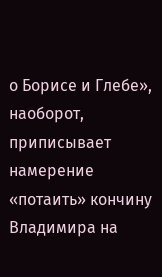о Борисе и Глебе», наоборот, приписывает намерение «потаить» кончину Владимира на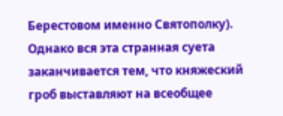Берестовом именно Святополку). Однако вся эта странная суета заканчивается тем, что княжеский гроб выставляют на всеобщее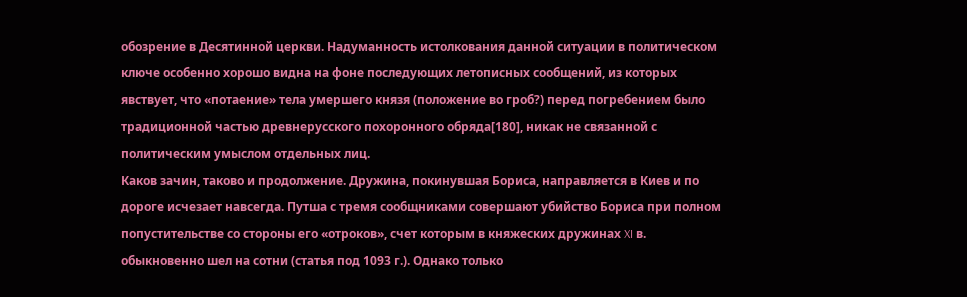обозрение в Десятинной церкви. Надуманность истолкования данной ситуации в политическом ключе особенно хорошо видна на фоне последующих летописных сообщений, из которых явствует, что «потаение» тела умершего князя (положение во гроб?) перед погребением было традиционной частью древнерусского похоронного обряда[180], никак не связанной с политическим умыслом отдельных лиц.
Каков зачин, таково и продолжение. Дружина, покинувшая Бориса, направляется в Киев и по дороге исчезает навсегда. Путша с тремя сообщниками совершают убийство Бориса при полном попустительстве со стороны его «отроков», счет которым в княжеских дружинах XI в. обыкновенно шел на сотни (статья под 1093 г.). Однако только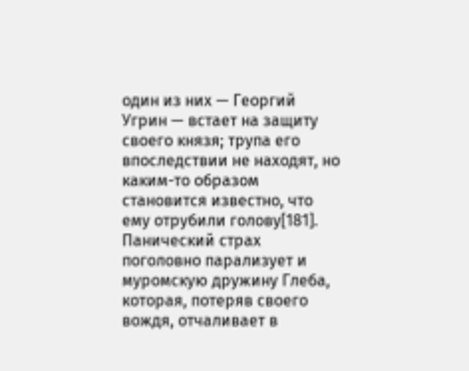один из них — Георгий Угрин — встает на защиту своего князя; трупа его впоследствии не находят, но каким-то образом становится известно, что ему отрубили голову[181]. Панический страх поголовно парализует и муромскую дружину Глеба, которая, потеряв своего вождя, отчаливает в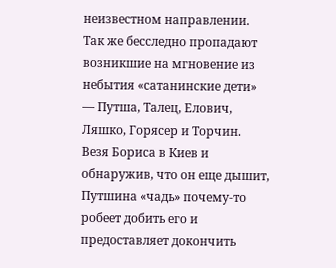неизвестном направлении. Так же бесследно пропадают возникшие на мгновение из небытия «сатанинские дети» — Путша, Талец, Елович, Ляшко, Горясер и Торчин. Везя Бориса в Киев и обнаружив, что он еще дышит, Путшина «чадь» почему-то робеет добить его и предоставляет докончить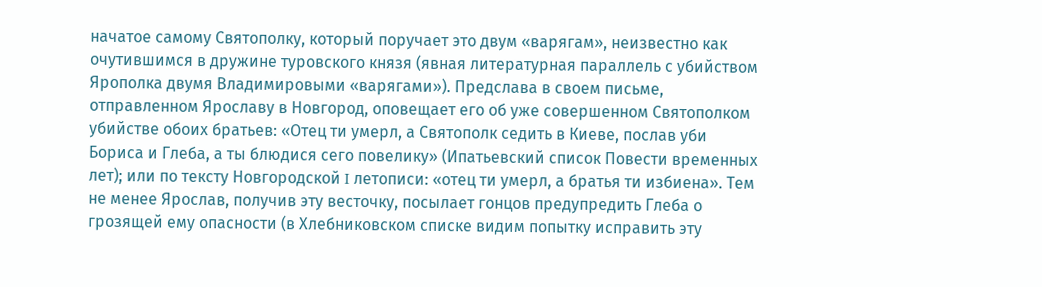начатое самому Святополку, который поручает это двум «варягам», неизвестно как очутившимся в дружине туровского князя (явная литературная параллель с убийством Ярополка двумя Владимировыми «варягами»). Предслава в своем письме, отправленном Ярославу в Новгород, оповещает его об уже совершенном Святополком убийстве обоих братьев: «Отец ти умерл, а Святополк седить в Киеве, послав уби Бориса и Глеба, а ты блюдися сего повелику» (Ипатьевский список Повести временных лет); или по тексту Новгородской I летописи: «отец ти умерл, а братья ти избиена». Тем не менее Ярослав, получив эту весточку, посылает гонцов предупредить Глеба о грозящей ему опасности (в Хлебниковском списке видим попытку исправить эту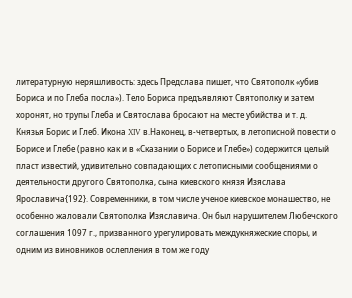литературную неряшливость: здесь Предслава пишет, что Святополк «убив Бориса и по Глеба посла»). Тело Бориса предъявляют Святополку и затем хоронят, но трупы Глеба и Святослава бросают на месте убийства и т. д.
Князья Борис и Глеб. Икона XIV в.Наконец, в-четвертых, в летописной повести о Борисе и Глебе (равно как и в «Сказании о Борисе и Глебе») содержится целый пласт известий, удивительно совпадающих с летописными сообщениями о деятельности другого Святополка, сына киевского князя Изяслава Ярославича{192}. Современники, в том числе ученое киевское монашество, не особенно жаловали Святополка Изяславича. Он был нарушителем Любечского соглашения 1097 г., призванного урегулировать междукняжеские споры, и одним из виновников ослепления в том же году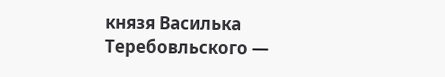князя Василька Теребовльского —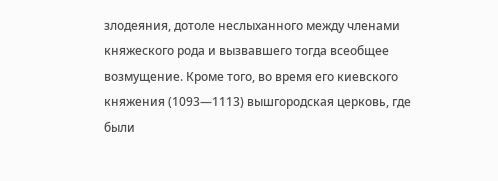злодеяния, дотоле неслыханного между членами княжеского рода и вызвавшего тогда всеобщее возмущение. Кроме того, во время его киевского княжения (1093—1113) вышгородская церковь, где были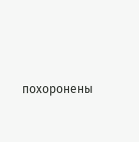похоронены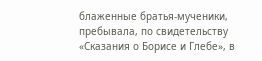блаженные братья-мученики, пребывала, по свидетельству «Сказания о Борисе и Глебе», в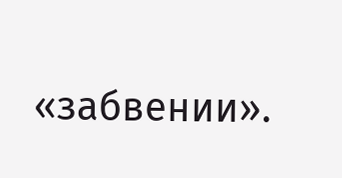«забвении».